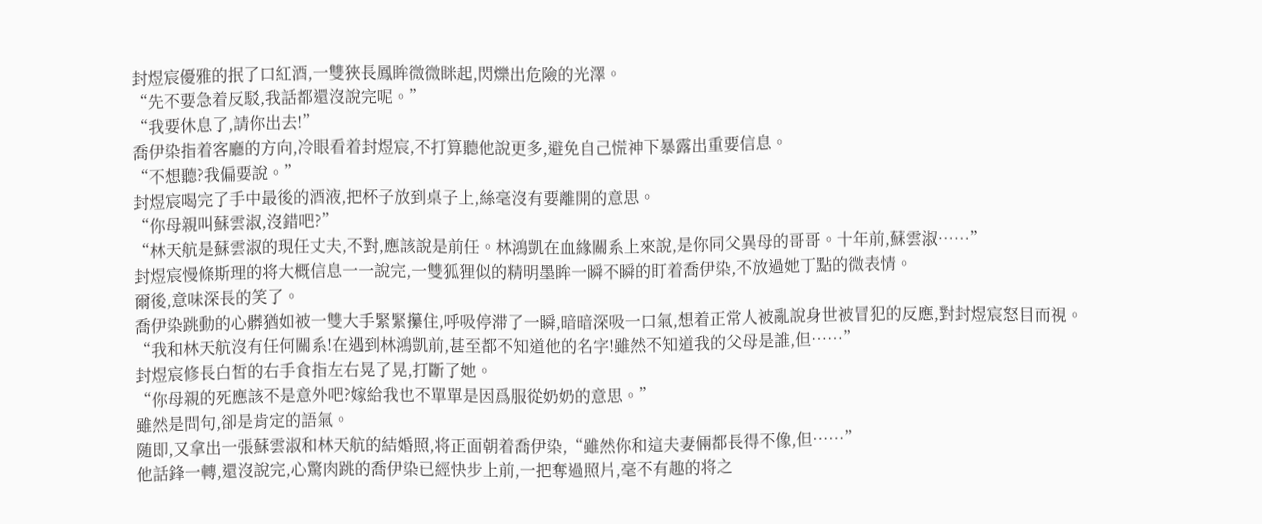封煜宸優雅的抿了口紅酒,一雙狹長鳳眸微微眯起,閃爍出危險的光澤。
“先不要急着反駁,我話都還沒說完呢。”
“我要休息了,請你出去!”
喬伊染指着客廳的方向,冷眼看着封煜宸,不打算聽他說更多,避免自己慌神下暴露出重要信息。
“不想聽?我偏要說。”
封煜宸喝完了手中最後的酒液,把杯子放到桌子上,絲毫沒有要離開的意思。
“你母親叫蘇雲淑,沒錯吧?”
“林天航是蘇雲淑的現任丈夫,不對,應該說是前任。林鴻凱在血緣關系上來說,是你同父異母的哥哥。十年前,蘇雲淑……”
封煜宸慢條斯理的将大概信息一一說完,一雙狐狸似的精明墨眸一瞬不瞬的盯着喬伊染,不放過她丁點的微表情。
爾後,意味深長的笑了。
喬伊染跳動的心髒猶如被一雙大手緊緊攥住,呼吸停滞了一瞬,暗暗深吸一口氣,想着正常人被亂說身世被冒犯的反應,對封煜宸怒目而視。
“我和林天航沒有任何關系!在遇到林鴻凱前,甚至都不知道他的名字!雖然不知道我的父母是誰,但……”
封煜宸修長白皙的右手食指左右晃了晃,打斷了她。
“你母親的死應該不是意外吧?嫁給我也不單單是因爲服從奶奶的意思。”
雖然是問句,卻是肯定的語氣。
随即,又拿出一張蘇雲淑和林天航的結婚照,将正面朝着喬伊染,“雖然你和這夫妻倆都長得不像,但……”
他話鋒一轉,還沒說完,心驚肉跳的喬伊染已經快步上前,一把奪過照片,毫不有趣的将之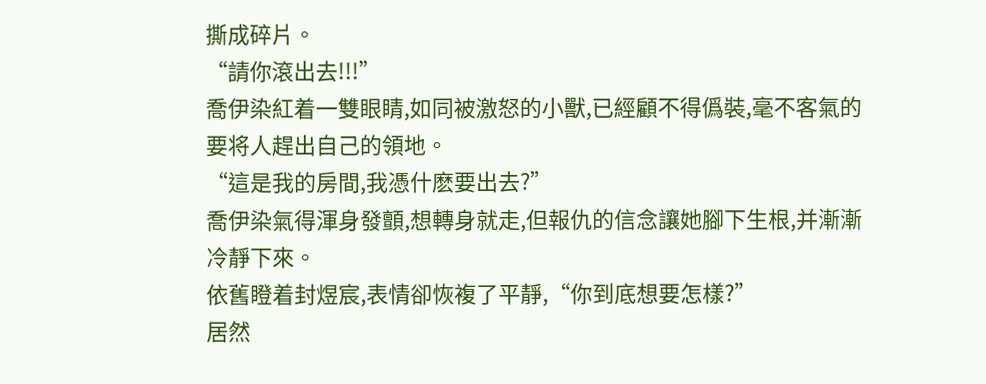撕成碎片。
“請你滾出去!!!”
喬伊染紅着一雙眼睛,如同被激怒的小獸,已經顧不得僞裝,毫不客氣的要将人趕出自己的領地。
“這是我的房間,我憑什麽要出去?”
喬伊染氣得渾身發顫,想轉身就走,但報仇的信念讓她腳下生根,并漸漸冷靜下來。
依舊瞪着封煜宸,表情卻恢複了平靜,“你到底想要怎樣?”
居然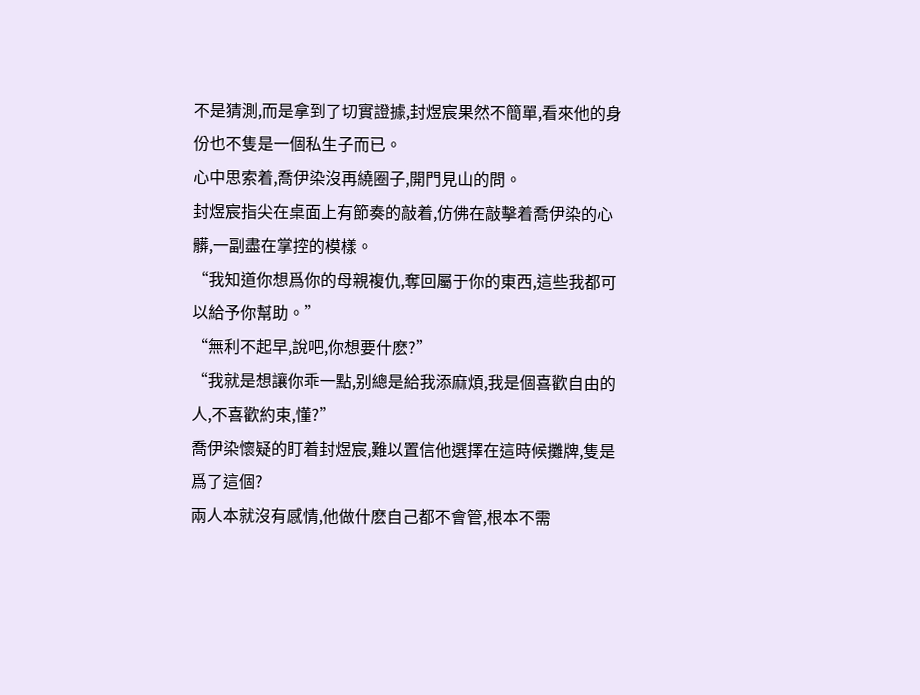不是猜測,而是拿到了切實證據,封煜宸果然不簡單,看來他的身份也不隻是一個私生子而已。
心中思索着,喬伊染沒再繞圈子,開門見山的問。
封煜宸指尖在桌面上有節奏的敲着,仿佛在敲擊着喬伊染的心髒,一副盡在掌控的模樣。
“我知道你想爲你的母親複仇,奪回屬于你的東西,這些我都可以給予你幫助。”
“無利不起早,說吧,你想要什麽?”
“我就是想讓你乖一點,别總是給我添麻煩,我是個喜歡自由的人,不喜歡約束,懂?”
喬伊染懷疑的盯着封煜宸,難以置信他選擇在這時候攤牌,隻是爲了這個?
兩人本就沒有感情,他做什麽自己都不會管,根本不需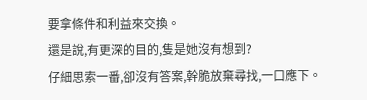要拿條件和利益來交換。
還是說,有更深的目的,隻是她沒有想到?
仔細思索一番,卻沒有答案,幹脆放棄尋找,一口應下。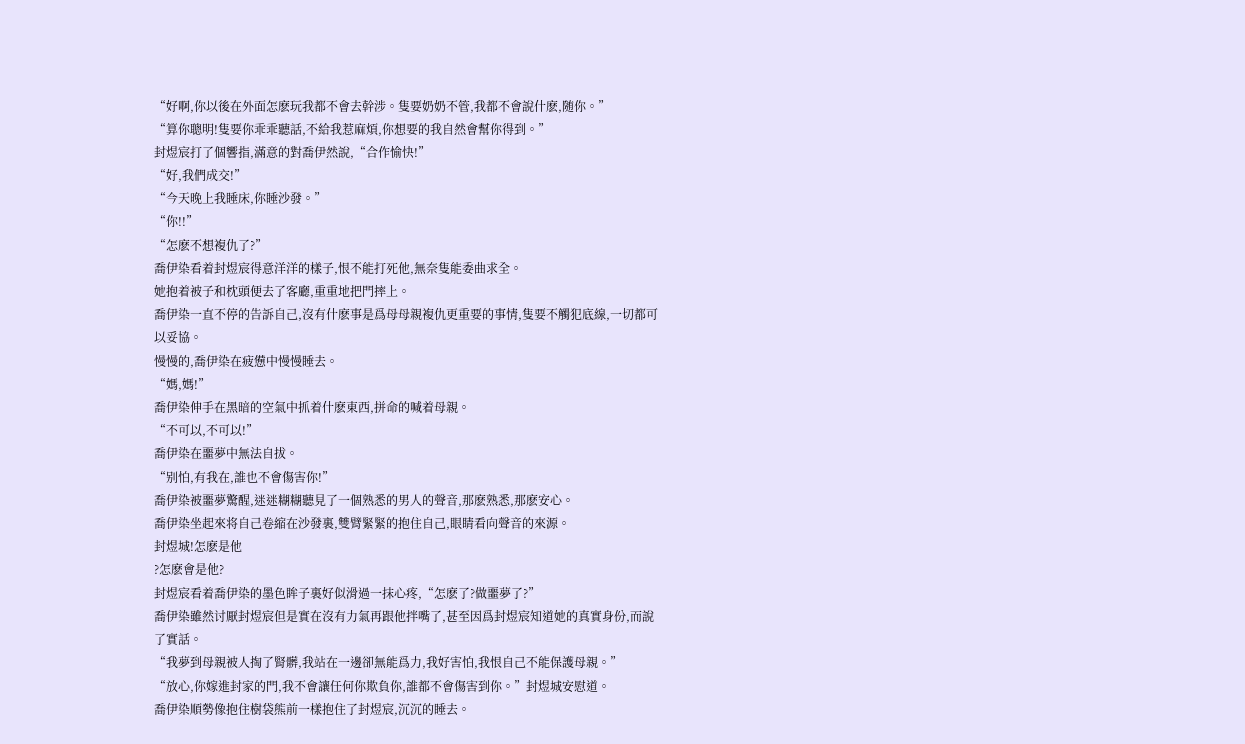“好啊,你以後在外面怎麽玩我都不會去幹涉。隻要奶奶不管,我都不會說什麽,随你。”
“算你聰明!隻要你乖乖聽話,不給我惹麻煩,你想要的我自然會幫你得到。”
封煜宸打了個響指,滿意的對喬伊然說,“合作愉快!”
“好,我們成交!”
“今天晚上我睡床,你睡沙發。”
“你!!”
“怎麽不想複仇了?”
喬伊染看着封煜宸得意洋洋的樣子,恨不能打死他,無奈隻能委曲求全。
她抱着被子和枕頭便去了客廳,重重地把門摔上。
喬伊染一直不停的告訴自己,沒有什麽事是爲母母親複仇更重要的事情,隻要不觸犯底線,一切都可以妥協。
慢慢的,喬伊染在疲憊中慢慢睡去。
“媽,媽!”
喬伊染伸手在黑暗的空氣中抓着什麽東西,拼命的喊着母親。
“不可以,不可以!”
喬伊染在噩夢中無法自拔。
“别怕,有我在,誰也不會傷害你!”
喬伊染被噩夢驚醒,迷迷糊糊聽見了一個熟悉的男人的聲音,那麽熟悉,那麽安心。
喬伊染坐起來将自己卷縮在沙發裏,雙臂緊緊的抱住自己,眼睛看向聲音的來源。
封煜城!怎麽是他
?怎麽會是他?
封煜宸看着喬伊染的墨色眸子裏好似滑過一抹心疼,“怎麽了?做噩夢了?”
喬伊染雖然讨厭封煜宸但是實在沒有力氣再跟他拌嘴了,甚至因爲封煜宸知道她的真實身份,而說了實話。
“我夢到母親被人掏了腎髒,我站在一邊卻無能爲力,我好害怕,我恨自己不能保護母親。”
“放心,你嫁進封家的門,我不會讓任何你欺負你,誰都不會傷害到你。”封煜城安慰道。
喬伊染順勢像抱住樹袋熊前一樣抱住了封煜宸,沉沉的睡去。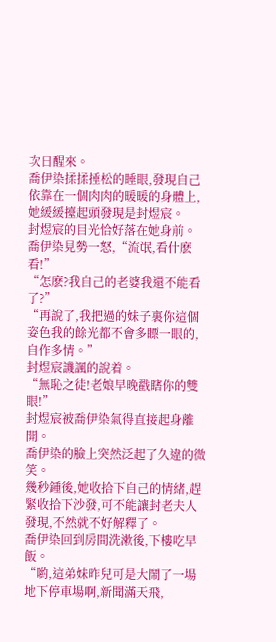次日醒來。
喬伊染揉揉捶松的睡眼,發現自己依靠在一個肉肉的暖暖的身體上,她緩緩擡起頭發現是封煜宸。
封煜宸的目光恰好落在她身前。
喬伊染見勢一怒,“流氓,看什麽看!”
“怎麽?我自己的老婆我還不能看了?”
“再說了,我把過的妹子裏你這個姿色我的餘光都不會多瞟一眼的,自作多情。”
封煜宸譏諷的說着。
“無恥之徒!老娘早晚戳瞎你的雙眼!”
封煜宸被喬伊染氣得直接起身離開。
喬伊染的臉上突然泛起了久違的微笑。
幾秒鍾後,她收拾下自己的情緒,趕緊收拾下沙發,可不能讓封老夫人發現,不然就不好解釋了。
喬伊染回到房間洗漱後,下樓吃早飯。
“喲,這弟妹昨兒可是大鬧了一場地下停車場啊,新聞滿天飛,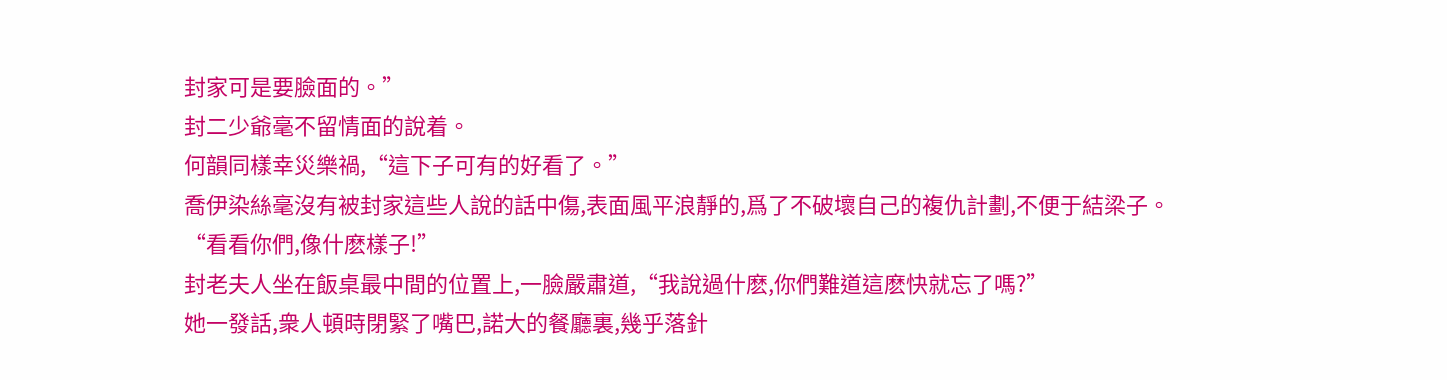封家可是要臉面的。”
封二少爺毫不留情面的說着。
何韻同樣幸災樂禍,“這下子可有的好看了。”
喬伊染絲毫沒有被封家這些人說的話中傷,表面風平浪靜的,爲了不破壞自己的複仇計劃,不便于結梁子。
“看看你們,像什麽樣子!”
封老夫人坐在飯桌最中間的位置上,一臉嚴肅道,“我說過什麽,你們難道這麽快就忘了嗎?”
她一發話,衆人頓時閉緊了嘴巴,諾大的餐廳裏,幾乎落針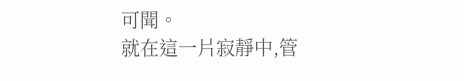可聞。
就在這一片寂靜中,管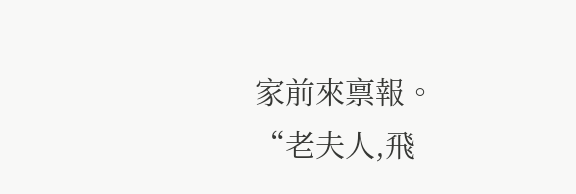家前來禀報。
“老夫人,飛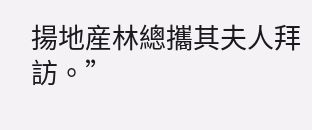揚地産林總攜其夫人拜訪。”